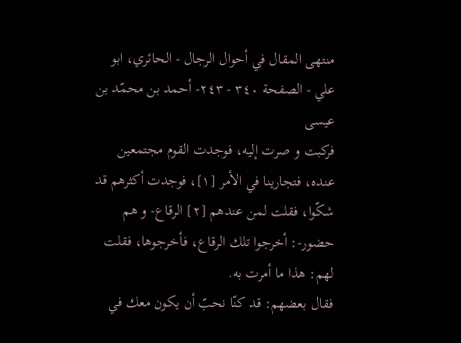منتهى المقال في أحوال الرجال - الحائري، ابو علي - الصفحة ٣٤٠ - ٢٤٣- أحمد بن محمّد بن عيسى
فركبت و صرت إليه، فوجدت القوم مجتمعين عنده، فتجارينا في الأمر [١]، فوجدت أكثرهم قد شكّوا، فقلت لمن عندهم [٢] الرقاع- و هم حضور-: أخرجوا تلك الرقاع، فأخرجوها، فقلت لهم: هذا ما أمرت به.
فقال بعضهم: قد كنّا نحبّ أن يكون معك في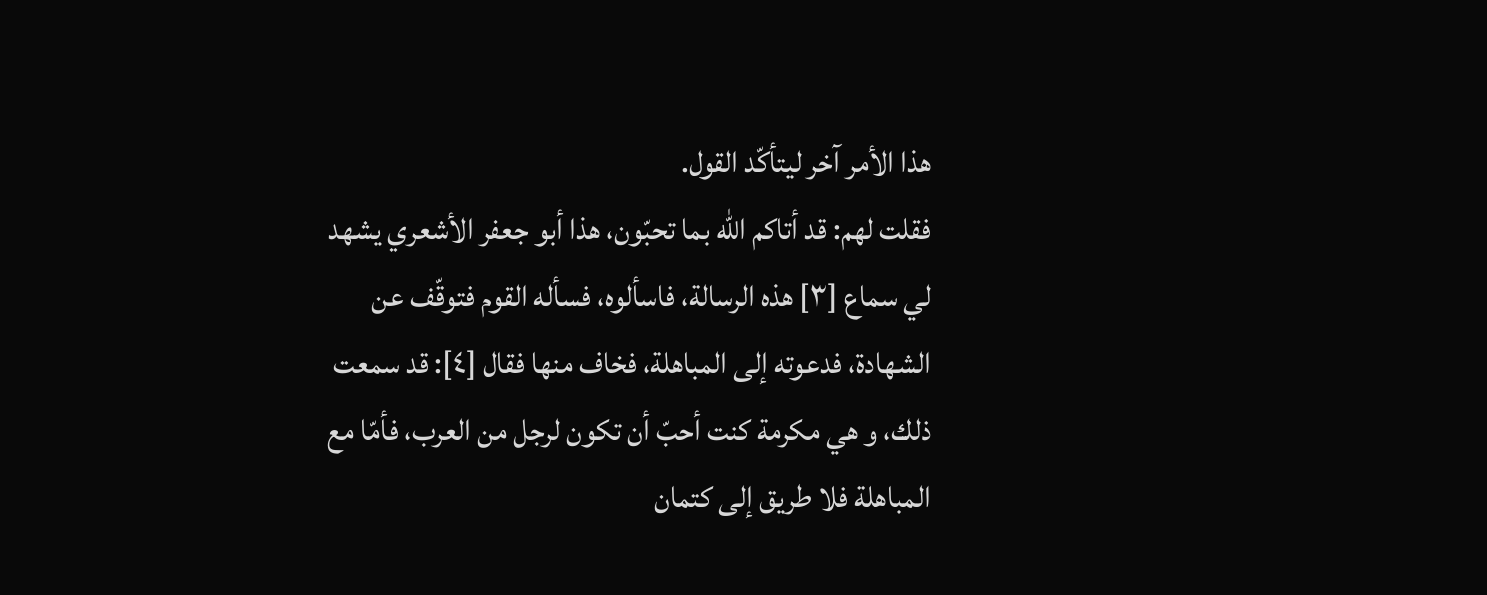هذا الأمر آخر ليتأكّد القول.
فقلت لهم: قد أتاكم اللّه بما تحبّون، هذا أبو جعفر الأشعري يشهد لي سماع [٣] هذه الرسالة، فاسألوه، فسأله القوم فتوقّف عن الشهادة، فدعوته إلى المباهلة، فخاف منها فقال [٤]: قد سمعت ذلك، و هي مكرمة كنت أحبّ أن تكون لرجل من العرب، فأمّا مع المباهلة فلا طريق إلى كتمان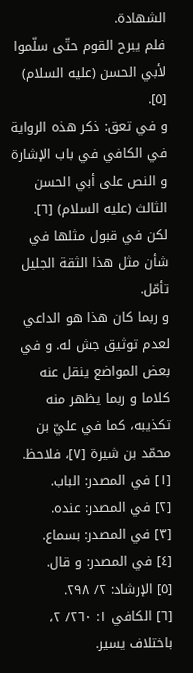الشهادة.
فلم يبرح القوم حتّى سلّموا لأبي الحسن (عليه السلام) [٥].
و في تعق: ذكر هذه الرواية في الكافي في باب الإشارة و النص على أبي الحسن الثالث (عليه السلام) [٦].
لكن في قبول مثلها في شأن مثل هذا الثقة الجليل تأمّل.
و ربما كان هذا هو الداعي لعدم توثيق جش له. و في بعض المواضع ينقل عنه كلاما و ربما يظهر منه تكذيبه، كما في عليّ بن محمّد بن شيرة [٧]، فلاحظ.
[١] في المصدر: الباب.
[٢] في المصدر: عنده.
[٣] في المصدر: بسماع.
[٤] في المصدر: و قال.
[٥] الإرشاد: ٢/ ٢٩٨.
[٦] الكافي ١: ٢٦٠/ ٢، باختلاف يسير.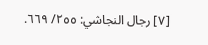[٧] رجال النجاشي: ٢٥٥/ ٦٦٩.